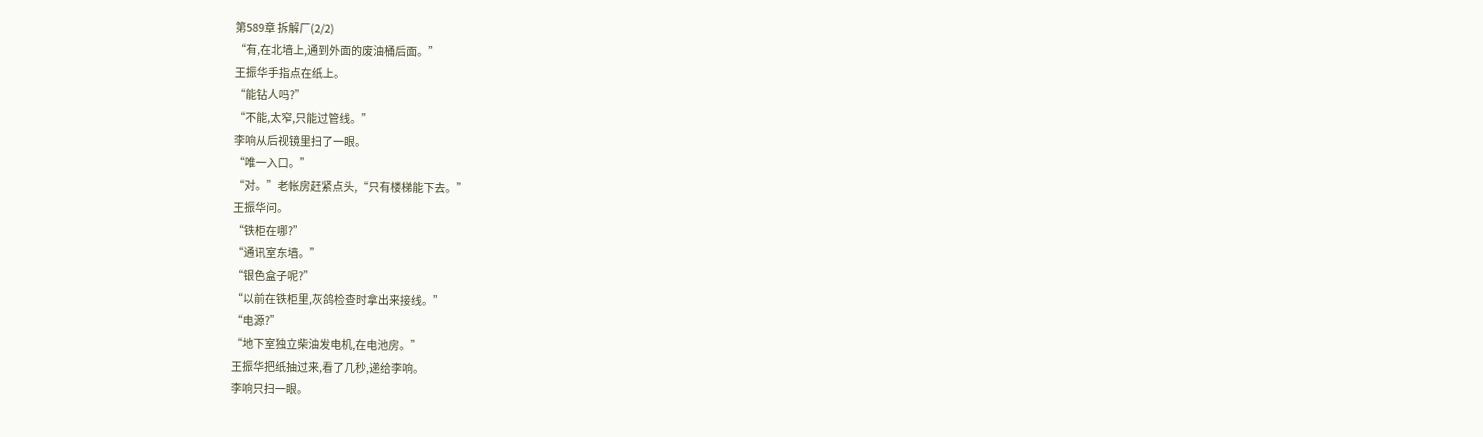第589章 拆解厂(2/2)
“有,在北墙上,通到外面的废油桶后面。”
王振华手指点在纸上。
“能钻人吗?”
“不能,太窄,只能过管线。”
李响从后视镜里扫了一眼。
“唯一入口。”
“对。”老帐房赶紧点头,“只有楼梯能下去。”
王振华问。
“铁柜在哪?”
“通讯室东墙。”
“银色盒子呢?”
“以前在铁柜里,灰鸽检查时拿出来接线。”
“电源?”
“地下室独立柴油发电机,在电池房。”
王振华把纸抽过来,看了几秒,递给李响。
李响只扫一眼。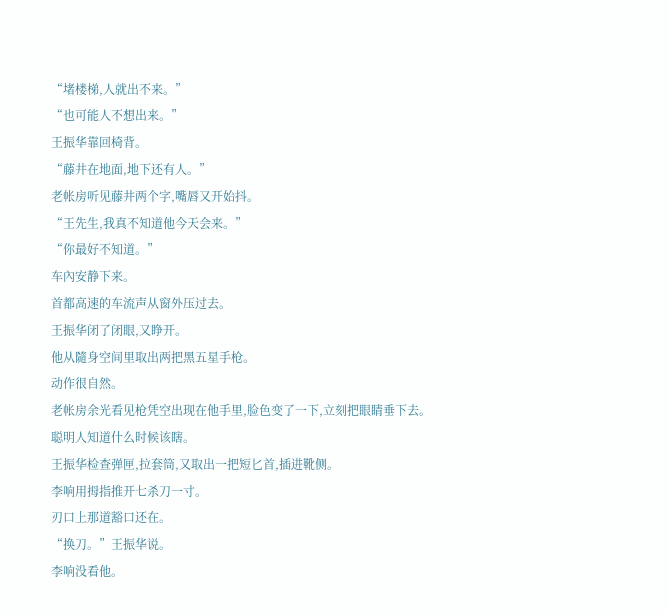“堵楼梯,人就出不来。”
“也可能人不想出来。”
王振华靠回椅背。
“藤井在地面,地下还有人。”
老帐房听见藤井两个字,嘴唇又开始抖。
“王先生,我真不知道他今天会来。”
“你最好不知道。”
车內安静下来。
首都高速的车流声从窗外压过去。
王振华闭了闭眼,又睁开。
他从隨身空间里取出两把黑五星手枪。
动作很自然。
老帐房余光看见枪凭空出现在他手里,脸色变了一下,立刻把眼睛垂下去。
聪明人知道什么时候该瞎。
王振华检查弹匣,拉套筒,又取出一把短匕首,插进靴侧。
李响用拇指推开七杀刀一寸。
刃口上那道豁口还在。
“换刀。”王振华说。
李响没看他。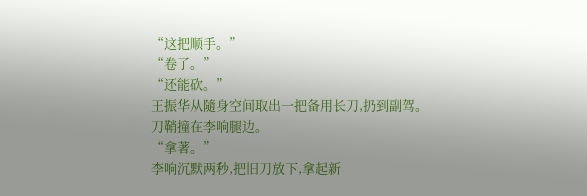“这把顺手。”
“卷了。”
“还能砍。”
王振华从隨身空间取出一把备用长刀,扔到副驾。
刀鞘撞在李响腿边。
“拿著。”
李响沉默两秒,把旧刀放下,拿起新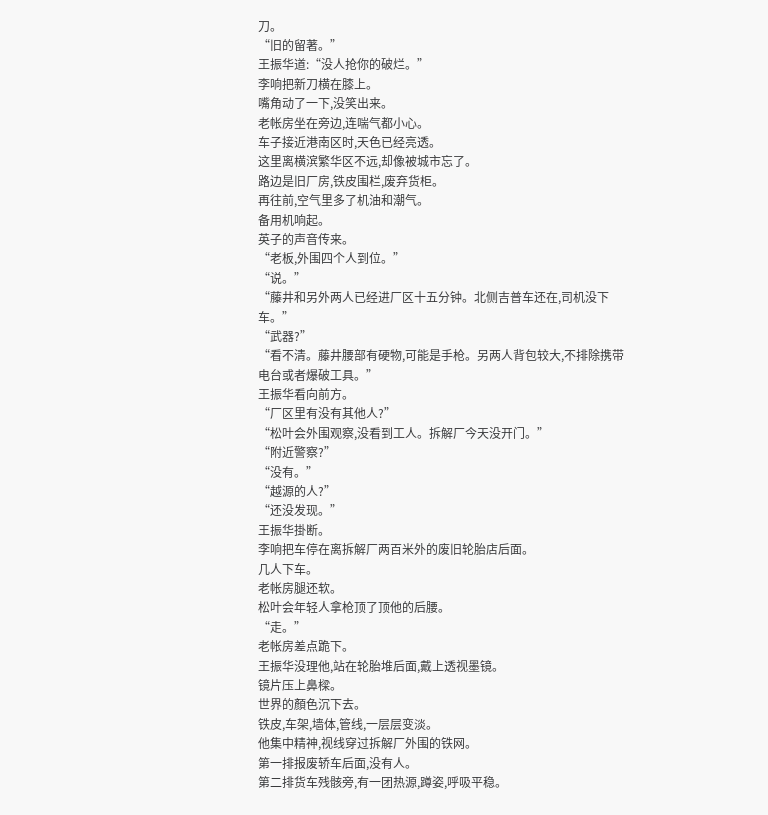刀。
“旧的留著。”
王振华道:“没人抢你的破烂。”
李响把新刀横在膝上。
嘴角动了一下,没笑出来。
老帐房坐在旁边,连喘气都小心。
车子接近港南区时,天色已经亮透。
这里离横滨繁华区不远,却像被城市忘了。
路边是旧厂房,铁皮围栏,废弃货柜。
再往前,空气里多了机油和潮气。
备用机响起。
英子的声音传来。
“老板,外围四个人到位。”
“说。”
“藤井和另外两人已经进厂区十五分钟。北侧吉普车还在,司机没下车。”
“武器?”
“看不清。藤井腰部有硬物,可能是手枪。另两人背包较大,不排除携带电台或者爆破工具。”
王振华看向前方。
“厂区里有没有其他人?”
“松叶会外围观察,没看到工人。拆解厂今天没开门。”
“附近警察?”
“没有。”
“越源的人?”
“还没发现。”
王振华掛断。
李响把车停在离拆解厂两百米外的废旧轮胎店后面。
几人下车。
老帐房腿还软。
松叶会年轻人拿枪顶了顶他的后腰。
“走。”
老帐房差点跪下。
王振华没理他,站在轮胎堆后面,戴上透视墨镜。
镜片压上鼻樑。
世界的顏色沉下去。
铁皮,车架,墙体,管线,一层层变淡。
他集中精神,视线穿过拆解厂外围的铁网。
第一排报废轿车后面,没有人。
第二排货车残骸旁,有一团热源,蹲姿,呼吸平稳。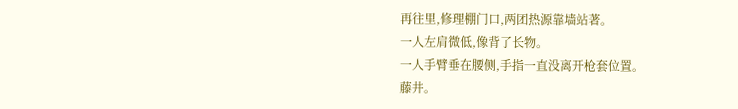再往里,修理棚门口,两团热源靠墙站著。
一人左肩微低,像背了长物。
一人手臂垂在腰侧,手指一直没离开枪套位置。
藤井。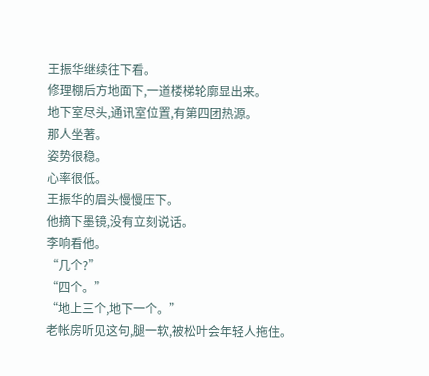王振华继续往下看。
修理棚后方地面下,一道楼梯轮廓显出来。
地下室尽头,通讯室位置,有第四团热源。
那人坐著。
姿势很稳。
心率很低。
王振华的眉头慢慢压下。
他摘下墨镜,没有立刻说话。
李响看他。
“几个?”
“四个。”
“地上三个,地下一个。”
老帐房听见这句,腿一软,被松叶会年轻人拖住。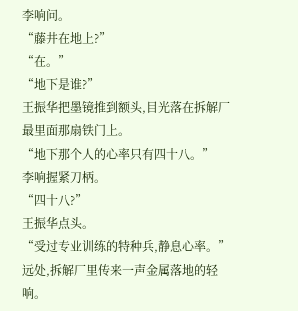李响问。
“藤井在地上?”
“在。”
“地下是谁?”
王振华把墨镜推到额头,目光落在拆解厂最里面那扇铁门上。
“地下那个人的心率只有四十八。”
李响握紧刀柄。
“四十八?”
王振华点头。
“受过专业训练的特种兵,静息心率。”
远处,拆解厂里传来一声金属落地的轻响。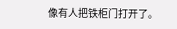像有人把铁柜门打开了。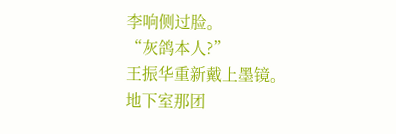李响侧过脸。
“灰鸽本人?”
王振华重新戴上墨镜。
地下室那团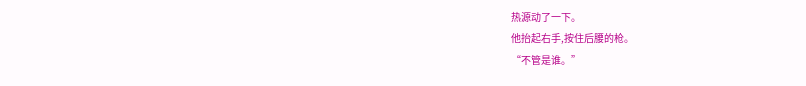热源动了一下。
他抬起右手,按住后腰的枪。
“不管是谁。”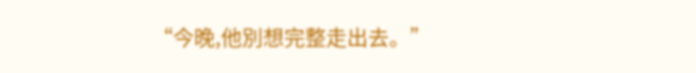“今晚,他別想完整走出去。”